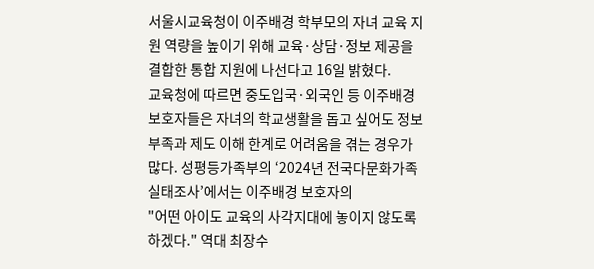서울시교육청이 이주배경 학부모의 자녀 교육 지원 역량을 높이기 위해 교육·상담·정보 제공을 결합한 통합 지원에 나선다고 16일 밝혔다.
교육청에 따르면 중도입국·외국인 등 이주배경 보호자들은 자녀의 학교생활을 돕고 싶어도 정보 부족과 제도 이해 한계로 어려움을 겪는 경우가 많다. 성평등가족부의 ‘2024년 전국다문화가족실태조사’에서는 이주배경 보호자의
"어떤 아이도 교육의 사각지대에 놓이지 않도록 하겠다." 역대 최장수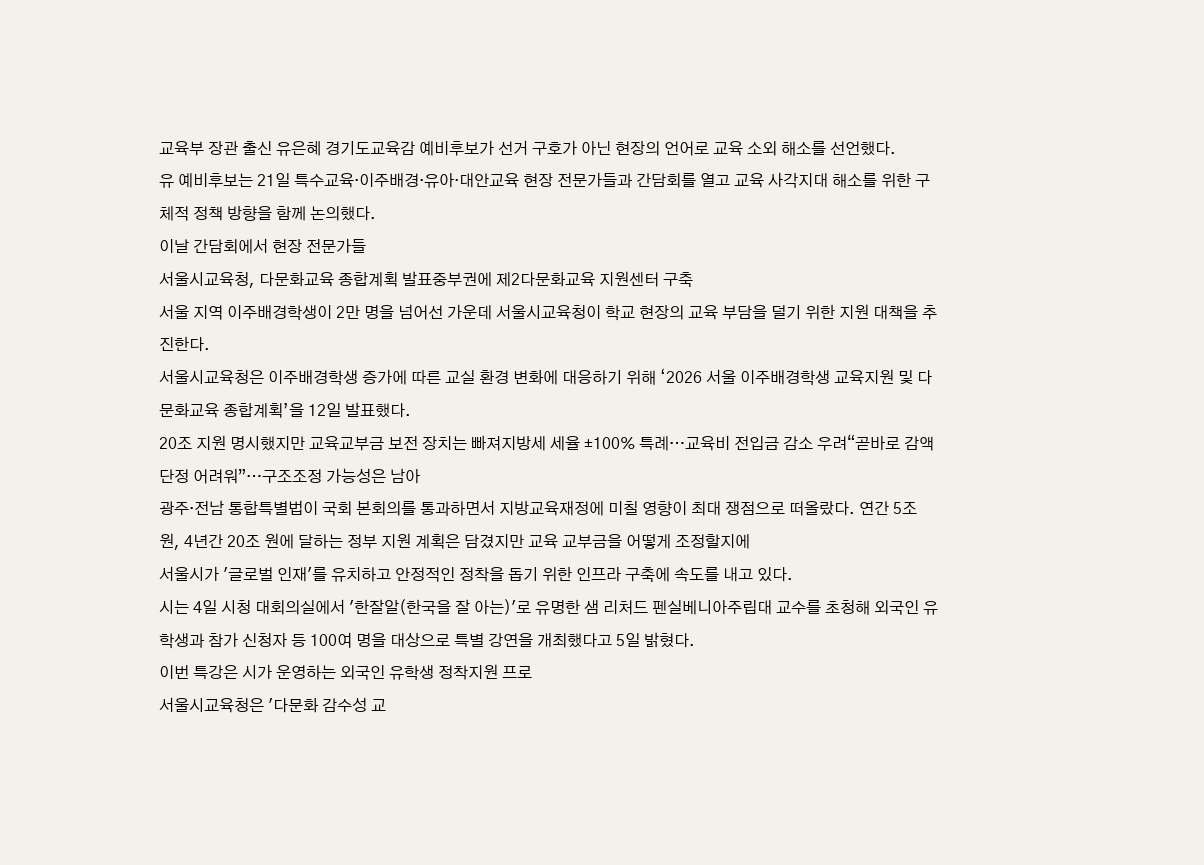교육부 장관 출신 유은혜 경기도교육감 예비후보가 선거 구호가 아닌 현장의 언어로 교육 소외 해소를 선언했다.
유 예비후보는 21일 특수교육·이주배경·유아·대안교육 현장 전문가들과 간담회를 열고 교육 사각지대 해소를 위한 구체적 정책 방향을 함께 논의했다.
이날 간담회에서 현장 전문가들
서울시교육청, 다문화교육 종합계획 발표중부권에 제2다문화교육 지원센터 구축
서울 지역 이주배경학생이 2만 명을 넘어선 가운데 서울시교육청이 학교 현장의 교육 부담을 덜기 위한 지원 대책을 추진한다.
서울시교육청은 이주배경학생 증가에 따른 교실 환경 변화에 대응하기 위해 ‘2026 서울 이주배경학생 교육지원 및 다문화교육 종합계획’을 12일 발표했다.
20조 지원 명시했지만 교육교부금 보전 장치는 빠져지방세 세율 ±100% 특례…교육비 전입금 감소 우려“곧바로 감액 단정 어려워”…구조조정 가능성은 남아
광주·전남 통합특별법이 국회 본회의를 통과하면서 지방교육재정에 미칠 영향이 최대 쟁점으로 떠올랐다. 연간 5조 원, 4년간 20조 원에 달하는 정부 지원 계획은 담겼지만 교육 교부금을 어떻게 조정할지에
서울시가 '글로벌 인재'를 유치하고 안정적인 정착을 돕기 위한 인프라 구축에 속도를 내고 있다.
시는 4일 시청 대회의실에서 '한잘알(한국을 잘 아는)'로 유명한 샘 리처드 펜실베니아주립대 교수를 초청해 외국인 유학생과 참가 신청자 등 100여 명을 대상으로 특별 강연을 개최했다고 5일 밝혔다.
이번 특강은 시가 운영하는 외국인 유학생 정착지원 프로
서울시교육청은 '다문화 감수성 교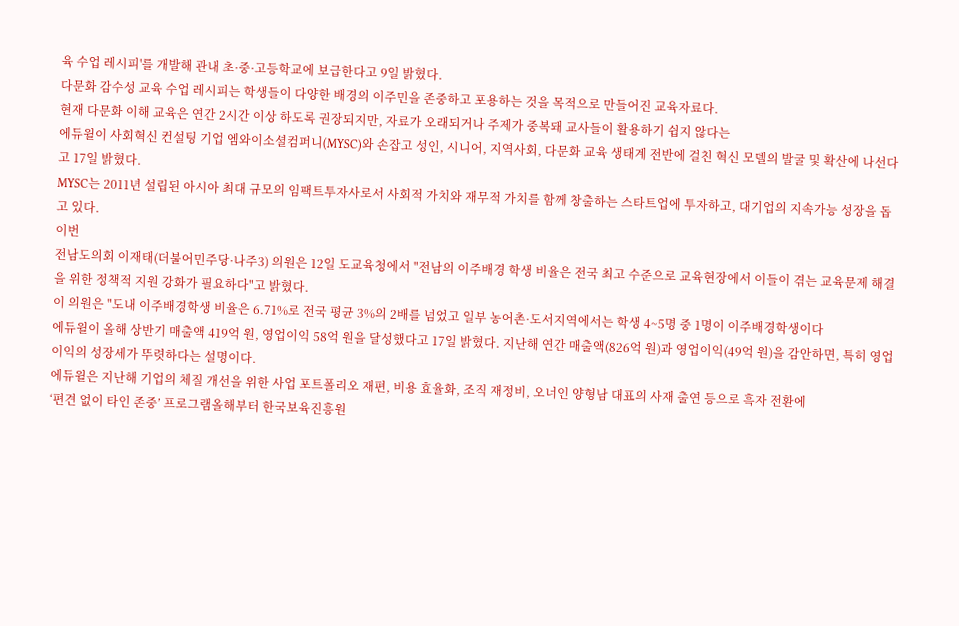육 수업 레시피'를 개발해 관내 초·중·고등학교에 보급한다고 9일 밝혔다.
다문화 감수성 교육 수업 레시피는 학생들이 다양한 배경의 이주민을 존중하고 포용하는 것을 목적으로 만들어진 교육자료다.
현재 다문화 이해 교육은 연간 2시간 이상 하도록 권장되지만, 자료가 오래되거나 주제가 중복돼 교사들이 활용하기 쉽지 않다는
에듀윌이 사회혁신 컨설팅 기업 엠와이소셜컴퍼니(MYSC)와 손잡고 성인, 시니어, 지역사회, 다문화 교육 생태계 전반에 걸친 혁신 모델의 발굴 및 확산에 나선다고 17일 밝혔다.
MYSC는 2011년 설립된 아시아 최대 규모의 임팩트투자사로서 사회적 가치와 재무적 가치를 함께 창출하는 스타트업에 투자하고, 대기업의 지속가능 성장을 돕고 있다.
이번
전남도의회 이재태(더불어민주당·나주3) 의원은 12일 도교육청에서 "전남의 이주배경 학생 비율은 전국 최고 수준으로 교육현장에서 이들이 겪는 교육문제 해결을 위한 정책적 지원 강화가 필요하다"고 밝혔다.
이 의원은 "도내 이주배경학생 비율은 6.71%로 전국 평균 3%의 2배를 넘었고 일부 농어촌·도서지역에서는 학생 4~5명 중 1명이 이주배경학생이다
에듀윌이 올해 상반기 매출액 419억 원, 영업이익 58억 원을 달성했다고 17일 밝혔다. 지난해 연간 매출액(826억 원)과 영업이익(49억 원)을 감안하면, 특히 영업이익의 성장세가 뚜렷하다는 설명이다.
에듀윌은 지난해 기업의 체질 개선을 위한 사업 포트폴리오 재편, 비용 효율화, 조직 재정비, 오너인 양형남 대표의 사재 출연 등으로 흑자 전환에
‘편견 없이 타인 존중’ 프로그램올해부터 한국보육진흥원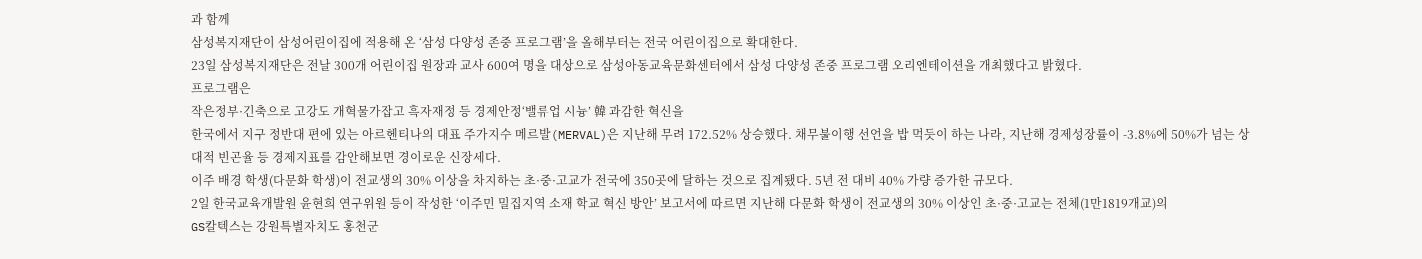과 함께
삼성복지재단이 삼성어린이집에 적용해 온 ‘삼성 다양성 존중 프로그램’을 올해부터는 전국 어린이집으로 확대한다.
23일 삼성복지재단은 전날 300개 어린이집 원장과 교사 600여 명을 대상으로 삼성아동교육문화센터에서 삼성 다양성 존중 프로그램 오리엔테이션을 개최했다고 밝혔다.
프로그램은
작은정부·긴축으로 고강도 개혁물가잡고 흑자재정 등 경제안정‘밸류업 시늉’ 韓 과감한 혁신을
한국에서 지구 정반대 편에 있는 아르헨티나의 대표 주가지수 메르발(MERVAL)은 지난해 무려 172.52% 상승했다. 채무불이행 선언을 밥 먹듯이 하는 나라, 지난해 경제성장률이 -3.8%에 50%가 넘는 상대적 빈곤율 등 경제지표를 감안해보면 경이로운 신장세다.
이주 배경 학생(다문화 학생)이 전교생의 30% 이상을 차지하는 초·중·고교가 전국에 350곳에 달하는 것으로 집계됐다. 5년 전 대비 40% 가량 증가한 규모다.
2일 한국교육개발원 윤현희 연구위원 등이 작성한 ‘이주민 밀집지역 소재 학교 혁신 방안’ 보고서에 따르면 지난해 다문화 학생이 전교생의 30% 이상인 초·중·고교는 전체(1만1819개교)의
GS칼텍스는 강원특별자치도 홍천군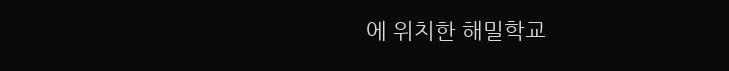에 위치한 해밀학교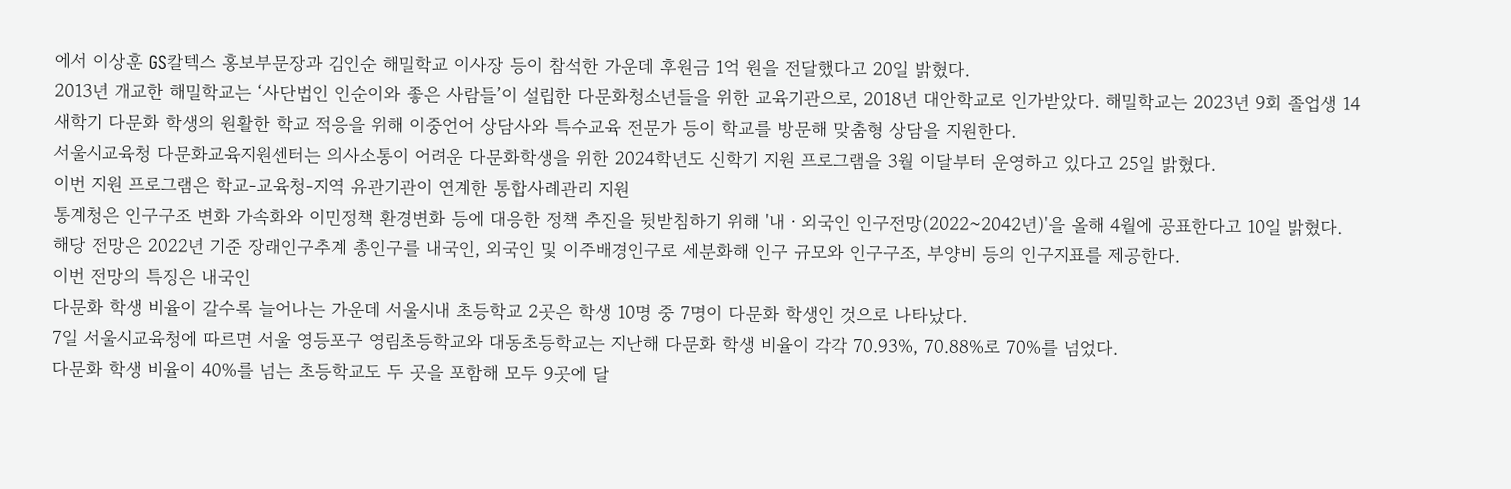에서 이상훈 GS칼텍스 홍보부문장과 김인순 해밀학교 이사장 등이 참석한 가운데 후원금 1억 원을 전달했다고 20일 밝혔다.
2013년 개교한 해밀학교는 ‘사단법인 인순이와 좋은 사람들’이 설립한 다문화청소년들을 위한 교육기관으로, 2018년 대안학교로 인가받았다. 해밀학교는 2023년 9회 졸업생 14
새학기 다문화 학생의 원활한 학교 적응을 위해 이중언어 상담사와 특수교육 전문가 등이 학교를 방문해 맞춤형 상담을 지원한다.
서울시교육청 다문화교육지원센터는 의사소통이 어려운 다문화학생을 위한 2024학년도 신학기 지원 프로그램을 3월 이달부터 운영하고 있다고 25일 밝혔다.
이번 지원 프로그램은 학교-교육청-지역 유관기관이 연계한 통합사례관리 지원
통계청은 인구구조 변화 가속화와 이민정책 환경변화 등에 대응한 정책 추진을 뒷받침하기 위해 '내ㆍ외국인 인구전망(2022~2042년)'을 올해 4월에 공표한다고 10일 밝혔다.
해당 전망은 2022년 기준 장래인구추계 총인구를 내국인, 외국인 및 이주배경인구로 세분화해 인구 규모와 인구구조, 부양비 등의 인구지표를 제공한다.
이번 전망의 특징은 내국인
다문화 학생 비율이 갈수록 늘어나는 가운데 서울시내 초등학교 2곳은 학생 10명 중 7명이 다문화 학생인 것으로 나타났다.
7일 서울시교육청에 따르면 서울 영등포구 영림초등학교와 대동초등학교는 지난해 다문화 학생 비율이 각각 70.93%, 70.88%로 70%를 넘었다.
다문화 학생 비율이 40%를 넘는 초등학교도 두 곳을 포함해 모두 9곳에 달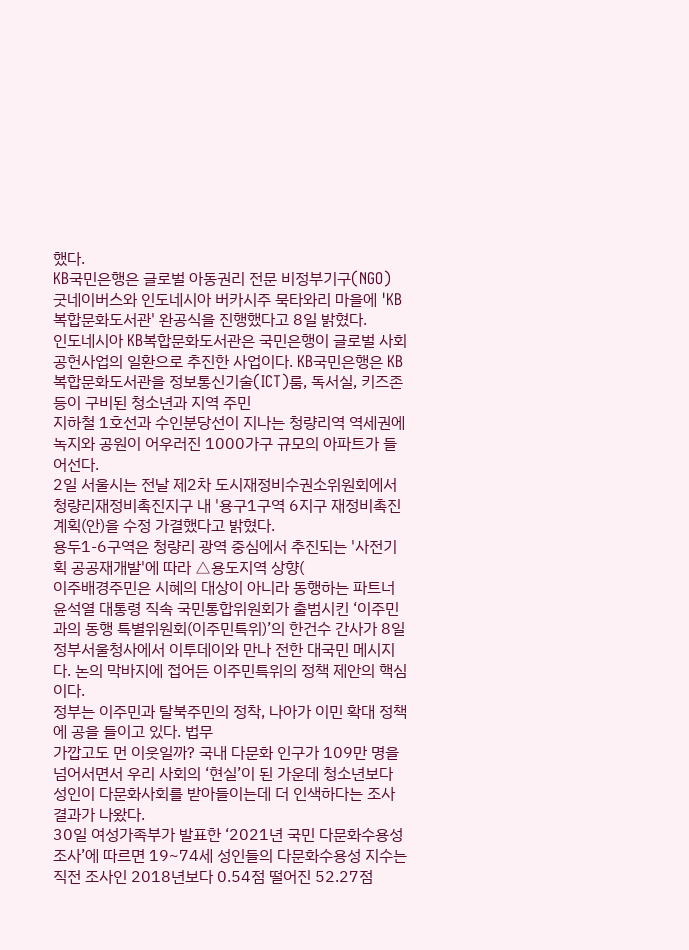했다.
KB국민은행은 글로벌 아동권리 전문 비정부기구(NGO) 굿네이버스와 인도네시아 버카시주 묵타와리 마을에 'KB복합문화도서관' 완공식을 진행했다고 8일 밝혔다.
인도네시아 KB복합문화도서관은 국민은행이 글로벌 사회공헌사업의 일환으로 추진한 사업이다. KB국민은행은 KB복합문화도서관을 정보통신기술(ICT)룸, 독서실, 키즈존 등이 구비된 청소년과 지역 주민
지하철 1호선과 수인분당선이 지나는 청량리역 역세권에 녹지와 공원이 어우러진 1000가구 규모의 아파트가 들어선다.
2일 서울시는 전날 제2차 도시재정비수권소위원회에서 청량리재정비촉진지구 내 '용구1구역 6지구 재정비촉진계획(안)을 수정 가결했다고 밝혔다.
용두1-6구역은 청량리 광역 중심에서 추진되는 '사전기획 공공재개발'에 따라 △용도지역 상향(
이주배경주민은 시혜의 대상이 아니라 동행하는 파트너
윤석열 대통령 직속 국민통합위원회가 출범시킨 ‘이주민과의 동행 특별위원회(이주민특위)’의 한건수 간사가 8일 정부서울청사에서 이투데이와 만나 전한 대국민 메시지다. 논의 막바지에 접어든 이주민특위의 정책 제안의 핵심이다.
정부는 이주민과 탈북주민의 정착, 나아가 이민 확대 정책에 공을 들이고 있다. 법무
가깝고도 먼 이웃일까? 국내 다문화 인구가 109만 명을 넘어서면서 우리 사회의 ‘현실’이 된 가운데 청소년보다 성인이 다문화사회를 받아들이는데 더 인색하다는 조사 결과가 나왔다.
30일 여성가족부가 발표한 ‘2021년 국민 다문화수용성 조사’에 따르면 19~74세 성인들의 다문화수용성 지수는 직전 조사인 2018년보다 0.54점 떨어진 52.27점